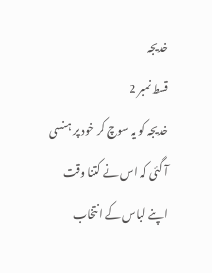خدیجہ
قسط نمبر 2
خدیجہ کو یہ سوچ کر خود پر ہنسی آ گئی کہ اس نے کتنا وقت اپنے لباس کے انتخاب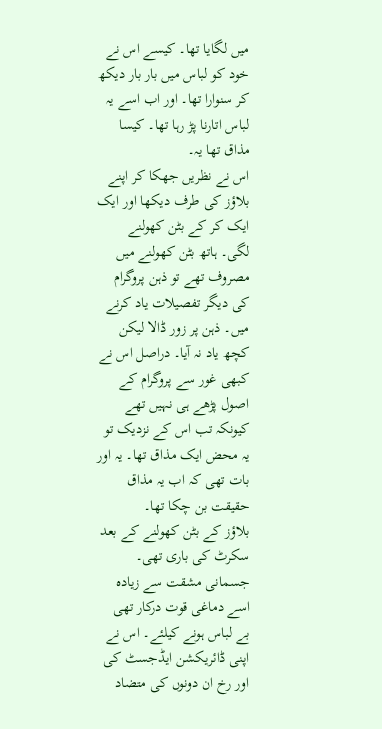میں لگایا تھا۔ کیسے اس نے خود کو لباس میں بار بار دیکھ کر سنوارا تھا۔ اور اب اسے یہ لباس اتارنا پڑ رہا تھا۔ کیسا مذاق تھا یہ۔
اس نے نظریں جھکا کر اپنے بلاؤز کی طرف دیکھا اور ایک ایک کر کے بٹن کھولنے لگی۔ ہاتھ بٹن کھولنے میں مصروف تھے تو ذہن پروگرام کی دیگر تفصیلات یاد کرنے میں۔ ذہن پر زور ڈالا لیکن کچھ یاد نہ آیا۔ دراصل اس نے کبھی غور سے پروگرام کے اصول پڑھے ہی نہیں تھے کیونکہ تب اس کے نزدیک تو یہ محض ایک مذاق تھا۔ یہ اور بات تھی کہ اب یہ مذاق حقیقت بن چکا تھا۔
بلاؤز کے بٹن کھولنے کے بعد سکرٹ کی باری تھی۔ جسمانی مشقت سے زیادہ اسے دماغی قوت درکار تھی بے لباس ہونے کیلئے۔ اس نے اپنی ڈائریکشن ایڈجسٹ کی اور رخ ان دونوں کی متضاد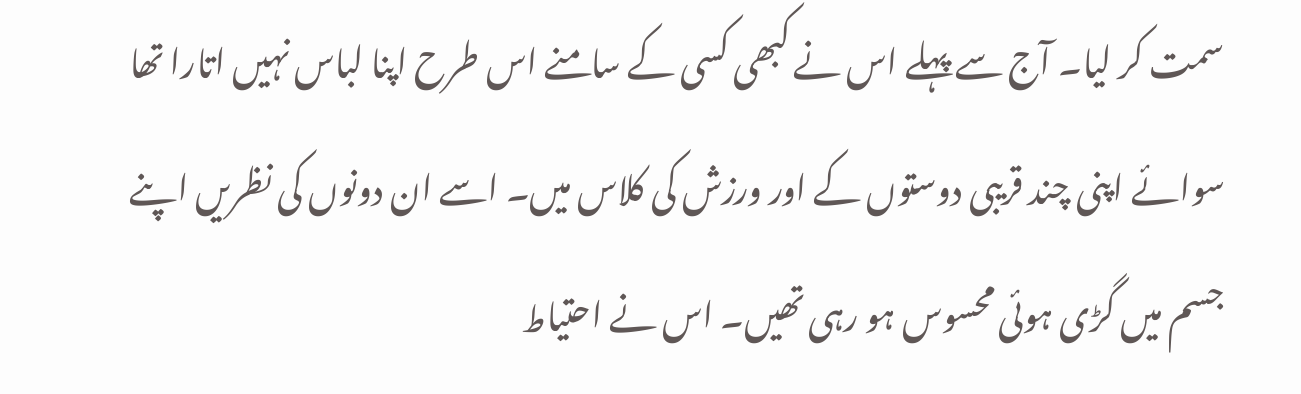سمت کر لیا۔ آج سے پہلے اس نے کبھی کسی کے سامنے اس طرح اپنا لباس نہیں اتارا تھا سوائے اپنی چند قریبی دوستوں کے اور ورزش کی کلاس میں۔ اسے ان دونوں کی نظریں اپنے جسم میں گڑی ہوئی محسوس ہو رہی تھیں۔ اس نے احتیاط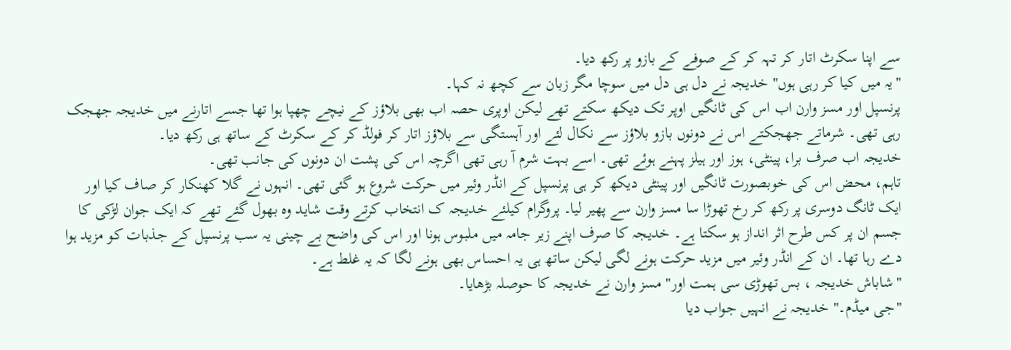سے اپنا سکرٹ اتار کر تہہ کر کے صوفے کے بازو پر رکھ دیا۔
"یہ میں کیا کر رہی ہوں" خدیجہ نے دل ہی دل میں سوچا مگر زبان سے کچھ نہ کہا۔
پرنسپل اور مسز وارن اب اس کی ٹانگیں اوپر تک دیکھ سکتے تھے لیکن اوپری حصہ اب بھی بلاؤز کے نیچے چھپا ہوا تھا جسے اتارنے میں خدیجہ جھجک رہی تھی۔ شرماتے جھجکتے اس نے دونوں بازو بلاؤز سے نکال لئے اور آہستگی سے بلاؤز اتار کر فولڈ کر کے سکرٹ کے ساتھ ہی رکھ دیا۔
خدیجہ اب صرف برا، پینٹی، ہوز اور ہیلز پہنے ہوئے تھی۔ اسے بہت شرم آ رہی تھی اگرچہ اس کی پشت ان دونوں کی جانب تھی۔
تاہم، محض اس کی خوبصورت ٹانگیں اور پینٹی دیکھ کر ہی پرنسپل کے انڈر وئیر میں حرکت شروع ہو گئی تھی۔ انہوں نے گلا کھنکار کر صاف کیا اور ایک ٹانگ دوسری پر رکھ کر رخ تھوڑا سا مسز وارن سے پھیر لیا۔ پروگرام کیلئے خدیجہ ک انتخاب کرتے وقت شاید وہ بھول گئے تھے کہ ایک جوان لڑکی کا جسم ان پر کس طرح اثر انداز ہو سکتا ہے۔ خدیجہ کا صرف اپنے زیر جامہ میں ملبوس ہونا اور اس کی واضح بے چینی یہ سب پرنسپل کے جذبات کو مزید ہوا دے رہا تھا۔ ان کے انڈر وئیر میں مزید حرکت ہونے لگی لیکن ساتھ ہی یہ احساس بھی ہونے لگا کہ یہ غلط ہے۔
"شاباش خدیجہ ، بس تھوڑی سی ہمت اور" مسز وارن نے خدیجہ کا حوصلہ بڑھایا۔
"جی میڈم۔" خدیجہ نے انہیں جواب دیا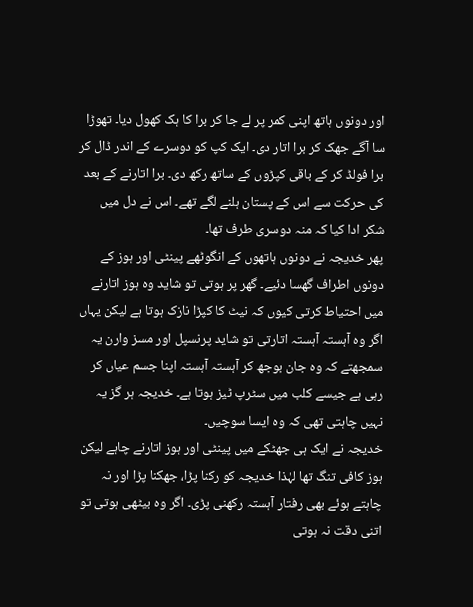اور دونوں ہاتھ اپنی کمر پر لے جا کر برا کا ہک کھول دیا۔ تھوڑا سا آگے جھک کر برا اتار دی۔ ایک کپ کو دوسرے کے اندر ڈال کر برا فولڈ کر کے باقی کپڑوں کے ساتھ رکھ دی۔ برا اتارنے کے بعد کی حرکت سے اس کے پستان ہلنے لگے تھے۔ اس نے دل میں شکر ادا کیا کہ منہ دوسری طرف تھا۔
پھر خدیجہ نے دونوں ہاتھوں کے انگوٹھے پینٹی اور ہوز کے دونوں اطراف گھسا دئیے۔ گھر پر ہوتی تو شاید وہ ہوز اتارنے میں احتیاط کرتی کیوں کہ نیٹ کا کپڑا نازک ہوتا ہے لیکن یہاں اگر وہ آہستہ آہستہ اتارتی تو شاید پرنسپل اور مسز وارن یہ سمجھتے کہ وہ جان بوجھ کر آہستہ آہستہ اپنا جسم عیاں کر رہی ہے جیسے کلب میں سٹرپ ٹیز ہوتا ہے۔ خدیجہ ہر گز یہ نہیں چاہتی تھی کہ وہ ایسا سوچیں۔
خدیجہ نے ایک ہی جھٹکے میں پینٹی اور ہوز اتارنے چاہے لیکن ہوز کافی تنگ تھا لہٰذا خدیجہ کو رکنا پڑا، جھکنا پڑا اور نہ چاہتے ہوئے بھی رفتار آہستہ رکھنی پڑی۔ اگر وہ بیٹھی ہوتی تو اتنی دقت نہ ہوتی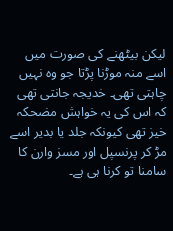لیکن بیٹھنے کی صورت میں اسے منہ موڑنا پڑتا جو وہ نہیں چاہتی تھی۔ خدیجہ جانتی تھی کہ اس کی یہ خواہش مضحکہ خیز تھی کیونکہ جلد یا بدیر اسے مڑ کر پرنسپل اور مسز وارن کا سامنا تو کرنا ہی ہے۔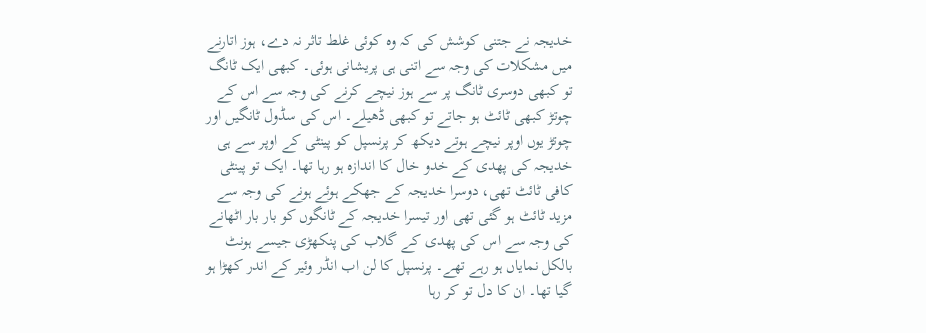خدیجہ نے جتنی کوشش کی کہ وہ کوئی غلط تاثر نہ دے، ہوز اتارنے میں مشکلات کی وجہ سے اتنی ہی پریشانی ہوئی۔ کبھی ایک ٹانگ تو کبھی دوسری ٹانگ پر سے ہوز نیچے کرنے کی وجہ سے اس کے چوتڑ کبھی ٹائٹ ہو جاتے تو کبھی ڈھیلے۔ اس کی سڈول ٹانگیں اور چوتڑ یوں اوپر نیچے ہوتے دیکھ کر پرنسپل کو پینٹی کے اوپر سے ہی خدیجہ کی پھدی کے خدو خال کا اندازہ ہو رہا تھا۔ ایک تو پینٹی کافی ٹائٹ تھی، دوسرا خدیجہ کے جھکے ہوئے ہونے کی وجہ سے مزید ٹائٹ ہو گئی تھی اور تیسرا خدیجہ کے ٹانگوں کو بار بار اٹھانے کی وجہ سے اس کی پھدی کے گلاب کی پنکھڑی جیسے ہونٹ بالکل نمایاں ہو رہے تھے۔ پرنسپل کا لن اب انڈر وئیر کے اندر کھڑا ہو گیا تھا۔ ان کا دل تو کر رہا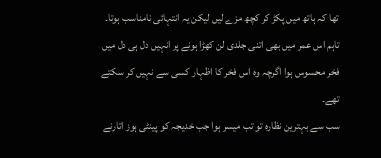تھا کہ ہاتھ میں پکڑ کر کچھ مزے لیں لیکن یہ انتہائی نامناسب ہوتا۔ تاہم اس عمر میں بھی اتنی جلدی لن کھڑا ہونے پر انہیں دل ہی دل میں فخر محسوس ہوا اگرچہ وہ اس فخر کا اظہار کسی سے نہیں کر سکتے تھے۔
سب سے بہترین نظارہ تو تب میسر ہوا جب خدیجہ کو پینٹی ہوز اتارنے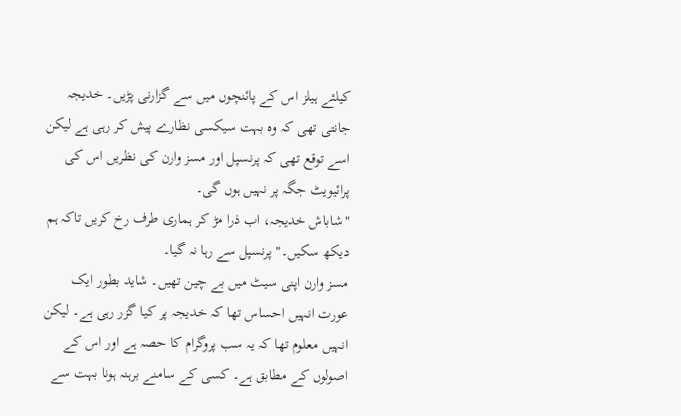کیلئے ہیلز اس کے پائنچوں میں سے گزارنی پڑیں۔ خدیجہ جانتی تھی کہ وہ بہت سیکسی نظارے پیش کر رہی ہے لیکن اسے توقع تھی کہ پرنسپل اور مسز وارن کی نظریں اس کی پرائیویٹ جگہ پر نہیں ہوں گی۔
"شاباش خدیجہ، اب ذرا مڑ کر ہماری طرف رخ کریں تاکہ ہم دیکھ سکیں۔" پرنسپل سے رہا نہ گیا۔
مسز وارن اپنی سیٹ میں بے چین تھیں۔ شاید بطور ایک عورت انہیں احساس تھا کہ خدیجہ پر کیا گزر رہی ہے۔ لیکن انہیں معلوم تھا کہ یہ سب پروگرام کا حصہ ہے اور اس کے اصولوں کے مطابق ہے۔ کسی کے سامنے برہنہ ہونا بہت سے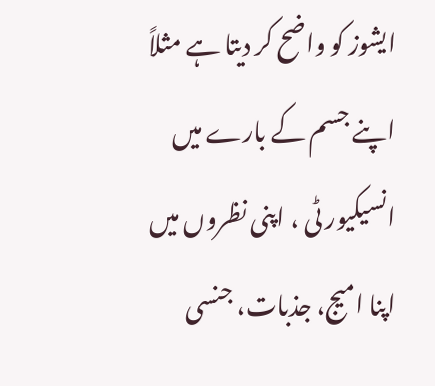ایشوز کو واضح کر دیتا ہے مثلاً اپنے جسم کے بارے میں انسیکیور ٹی ، اپنی نظروں میں اپنا امیج، جذبات، جنسی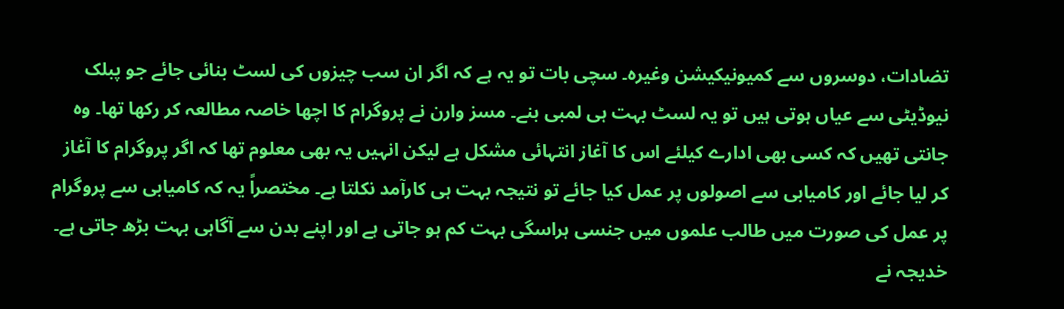تضادات، دوسروں سے کمیونیکیشن وغیرہ۔ سچی بات تو یہ ہے کہ اگر ان سب چیزوں کی لسٹ بنائی جائے جو پبلک نیوڈیٹی سے عیاں ہوتی ہیں تو یہ لسٹ بہت ہی لمبی بنے۔ مسز وارن نے پروگرام کا اچھا خاصہ مطالعہ کر رکھا تھا۔ وہ جانتی تھیں کہ کسی بھی ادارے کیلئے اس کا آغاز انتہائی مشکل ہے لیکن انہیں یہ بھی معلوم تھا کہ اگر پروگرام کا آغاز کر لیا جائے اور کامیابی سے اصولوں پر عمل کیا جائے تو نتیجہ بہت ہی کارآمد نکلتا ہے۔ مختصراً یہ کہ کامیابی سے پروگرام پر عمل کی صورت میں طالب علموں میں جنسی ہراسگی بہت کم ہو جاتی ہے اور اپنے بدن سے آگاہی بہت بڑھ جاتی ہے۔
خدیجہ نے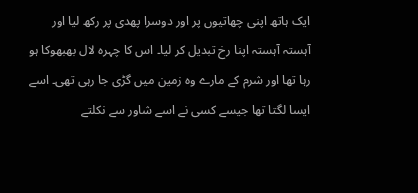ایک ہاتھ اپنی چھاتیوں پر اور دوسرا پھدی پر رکھ لیا اور آہستہ آہستہ اپنا رخ تبدیل کر لیا۔ اس کا چہرہ لال بھبھوکا ہو رہا تھا اور شرم کے مارے وہ زمین میں گڑی جا رہی تھی۔ اسے ایسا لگتا تھا جیسے کسی نے اسے شاور سے نکلتے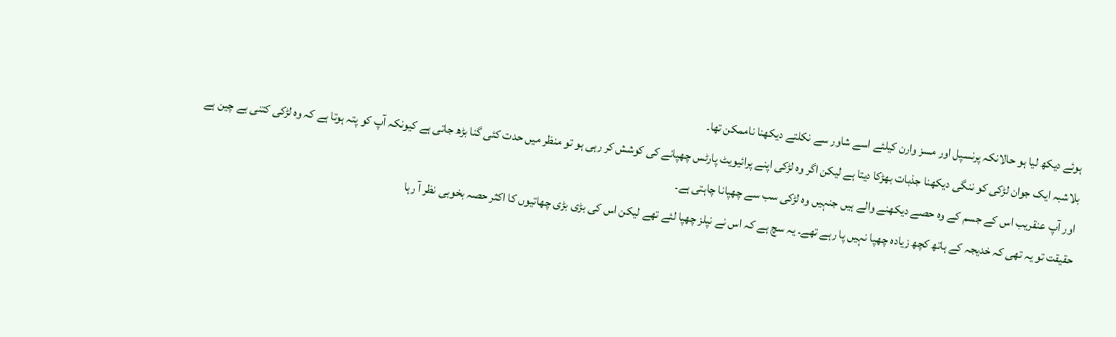ہوئے دیکھ لیا ہو حالانکہ پرنسپل اور مسز وارن کیلئے اسے شاور سے نکلتے دیکھنا ناممکن تھا۔
بلاشبہ ایک جوان لڑکی کو ننگی دیکھنا جذبات بھڑکا دیتا ہے لیکن اگر وہ لڑکی اپنے پرائیویٹ پارٹس چھپانے کی کوشش کر رہی ہو تو منظر میں حدت کئی گنا بڑھ جاتی ہے کیونکہ آپ کو پتہ ہوتا ہے کہ وہ لڑکی کتنی بے چین ہے اور آپ عنقریب اس کے جسم کے وہ حصے دیکھنے والے ہیں جنہیں وہ لڑکی سب سے چھپانا چاہتی ہے۔
حقیقت تو یہ تھی کہ خدیجہ کے ہاتھ کچھ زیادہ چھپا نہیں پا رہے تھے۔ یہ سچ ہے کہ اس نے نپلز چھپا لئے تھے لیکن اس کی بڑی بڑی چھاتیوں کا اکثر حصہ بخوبی نظر آ رہا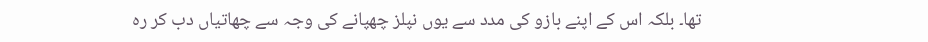تھا۔ بلکہ اس کے اپنے بازو کی مدد سے یوں نپلز چھپانے کی وجہ سے چھاتیاں دب کر رہ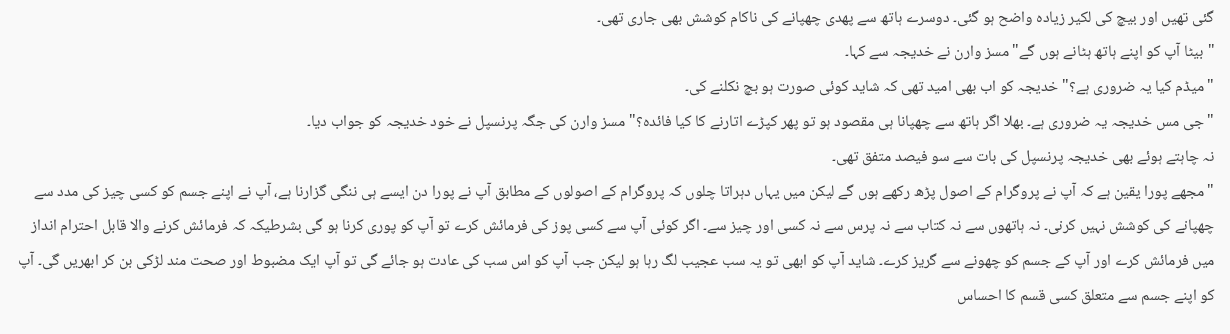گئی تھیں اور بیچ کی لکیر زیادہ واضح ہو گئی۔ دوسرے ہاتھ سے پھدی چھپانے کی ناکام کوشش بھی جاری تھی۔
"بیٹا آپ کو اپنے ہاتھ ہٹانے ہوں گے" مسز وارن نے خدیجہ سے کہا۔
"میڈم کیا یہ ضروری ہے؟" خدیجہ کو اب بھی امید تھی کہ شاید کوئی صورت ہو بچ نکلنے کی۔
"جی مس خدیجہ یہ ضروری ہے۔ بھلا اگر ہاتھ سے چھپانا ہی مقصود ہو تو پھر کپڑے اتارنے کا کیا فائدہ؟" مسز وارن کی جگہ پرنسپل نے خود خدیجہ کو جواب دیا۔
نہ چاہتے ہوئے بھی خدیجہ پرنسپل کی بات سے سو فیصد متفق تھی۔
"مجھے پورا یقین ہے کہ آپ نے پروگرام کے اصول پڑھ رکھے ہوں گے لیکن میں یہاں دہراتا چلوں کہ پروگرام کے اصولوں کے مطابق آپ نے پورا دن ایسے ہی ننگی گزارنا ہے، آپ نے اپنے جسم کو کسی چیز کی مدد سے چھپانے کی کوشش نہیں کرنی۔ نہ ہاتھوں سے نہ کتاب سے نہ پرس سے نہ کسی اور چیز سے۔ اگر کوئی آپ سے کسی پوز کی فرمائش کرے تو آپ کو پوری کرنا ہو گی بشرطیکہ کہ فرمائش کرنے والا قابل احترام انداز میں فرمائش کرے اور آپ کے جسم کو چھونے سے گریز کرے۔ شاید آپ کو ابھی تو یہ سب عجیب لگ رہا ہو لیکن جب آپ کو اس سب کی عادت ہو جائے گی تو آپ ایک مضبوط اور صحت مند لڑکی بن کر ابھریں گی۔ آپ کو اپنے جسم سے متعلق کسی قسم کا احساس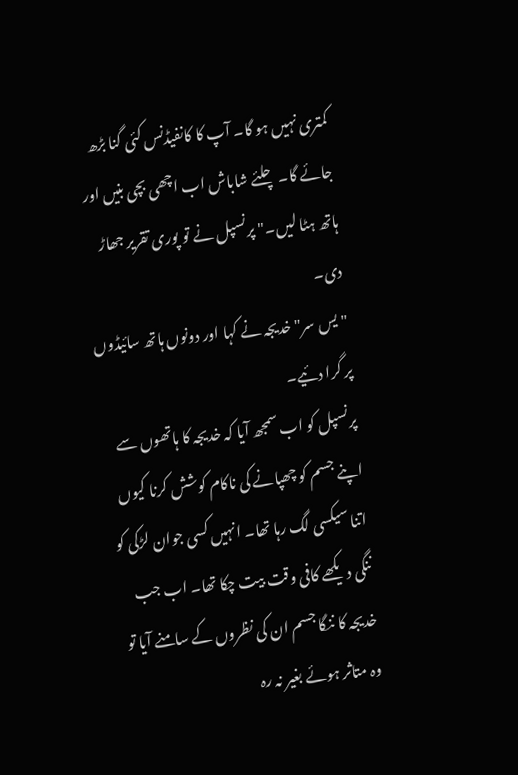کمتری نہیں ہو گا۔ آپ کا کانفیڈنس کئی گنا بڑھ جائے گا۔ چلئے شاباش اب اچھی بچی بنیں اور ہاتھ ہٹا لیں۔" پرنسپل نے تو پوری تقریر جھاڑ دی۔
"یس سر" خدیجہ نے کہا اور دونوں ہاتھ سائیڈوں پر گرا دئیے۔
پرنسپل کو اب سمجھ آیا کہ خدیجہ کا ہاتھوں سے اپنے جسم کو چھپانے کی ناکام کوشش کرنا کیوں اتنا سیکسی لگ رہا تھا۔ انہیں کسی جوان لڑکی کو ننگی دیکھے کافی وقت بیت چکا تھا۔ اب جب خدیجہ کا ننگا جسم ان کی نظروں کے سامنے آیا تو وہ متاثر ہوئے بغیر نہ رہ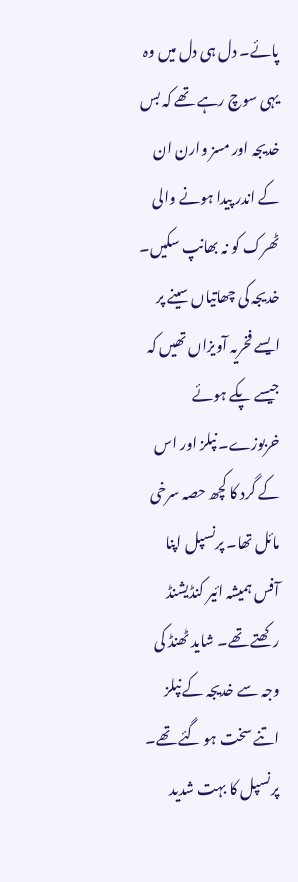پائے۔ دل ہی دل میں وہ یہی سوچ رہے تھے کہ بس خدیجہ اور مسز وارن ان کے اندر پیدا ہونے والی ٹھرک کو نہ بھانپ سکیں۔ خدیجہ کی چھاتیاں سینے پر ایسے فخریہ آویزاں تھیں کہ جیسے پکے ہوئے خربوزے۔ نپلز اور اس کے گرد کا کچھ حصہ سرخی مائل تھا۔ پرنسپل اپنا آفس ہمیشہ ائیر کنڈیشنڈ رکھتے تھے۔ شاید ٹھنڈ کی وجہ سے خدیجہ کے نپلز اتنے سخت ہو گئے تھے۔ پرنسپل کا بہت شدید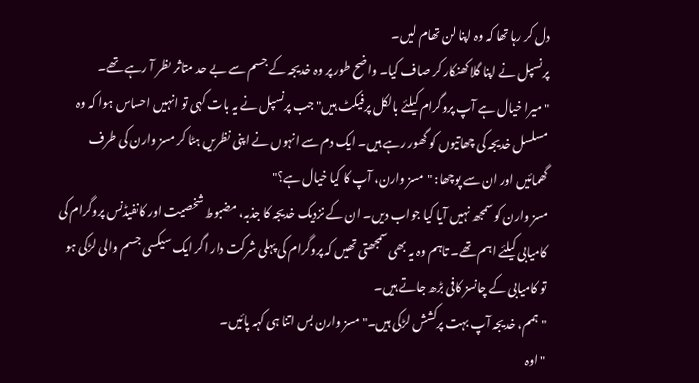دل کر رہا تھا کہ وہ اپنا لن تھام لیں۔
پرنسپل نے اپنا گلا کھنکار کر صاف کیا۔ واضح طور پر وہ خدیجہ کے جسم سے بے حد متاثر ںظر آ رہے تھے۔
"میرا خیال ہے آپ پروگرام کیلئے بالکل پرفیکٹ ہیں" جب پرنسپل نے یہ بات کہی تو انہیں احساس ہوا کہ وہ مسلسل خدیجہ کی چھاتیوں کو گھور رہے ہیں۔ ایک دم سے انہوں نے اپنی نظریں ہٹا کر مسز وارن کی طرف گھمائیں اور ان سے پوچھا: "مسز وارن، آپ کا کیا خیال ہے؟"
مسز وارن کو سمجھ نہیں آیا کیا جواب دیں۔ ان کے نزدیک خدیجہ کا جذبہ، مضبوط شخصیت اور کانفیڈنس پروگرام کی کامیابی کیلئے اہم تھے۔ تاہم وہ یہ بھی سمجھتی تھیں کہ پروگرام کی پہلی شرکت دار اگر ایک سیکسی جسم والی لڑکی ہو تو کامیابی کے چانسز کافی بڑھ جاتے ہیں۔
"ہمم، خدیجہ آپ بہت پرکشش لڑکی ہیں۔" مسز وارن بس اتنا ہی کہہ پائیں۔
"اوہ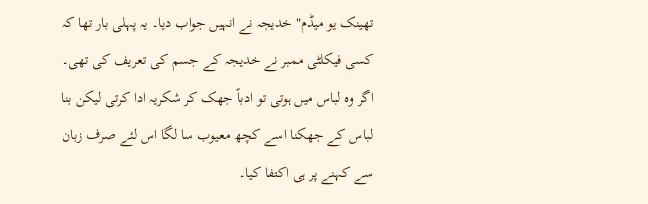تھینک یو میڈم" خدیجہ نے انہیں جواب دیا۔ یہ پہلی بار تھا کہ کسی فیکلٹی ممبر نے خدیجہ کے جسم کی تعریف کی تھی۔ اگر وہ لباس میں ہوتی تو ادباً جھک کر شکریہ ادا کرتی لیکن بنا لباس کے جھکنا اسے کچھ معیوب سا لگا اس لئے صرف زبان سے کہنے پر ہی اکتفا کیا۔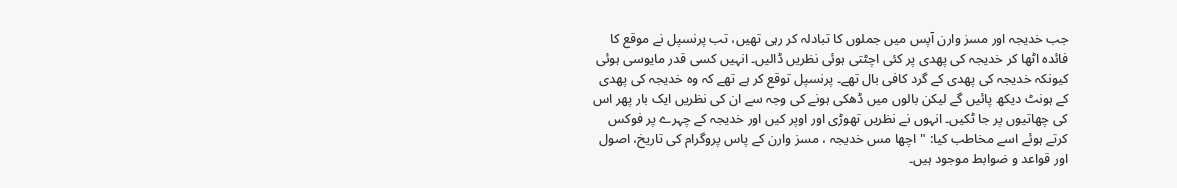جب خدیجہ اور مسز وارن آپس میں جملوں کا تبادلہ کر رہی تھیں، تب پرنسپل نے موقع کا فائدہ اٹھا کر خدیجہ کی پھدی پر کئی اچٹتی ہوئی نظریں ڈالیں۔ انہیں کسی قدر مایوسی ہوئی کیونکہ خدیجہ کی پھدی کے گرد کافی بال تھے۔ پرنسپل توقع کر ہے تھے کہ وہ خدیجہ کی پھدی کے ہونٹ دیکھ پائیں گے لیکن بالوں میں ڈھکی ہونے کی وجہ سے ان کی نظریں ایک بار پھر اس کی چھاتیوں پر جا ٹکیں۔ انہوں نے نظریں تھوڑی اور اوپر کیں اور خدیجہ کے چہرے پر فوکس کرتے ہوئے اسے مخاطب کیا: "اچھا مس خدیجہ ، مسز وارن کے پاس پروگرام کی تاریخ، اصول اور قواعد و ضوابط موجود ہیں۔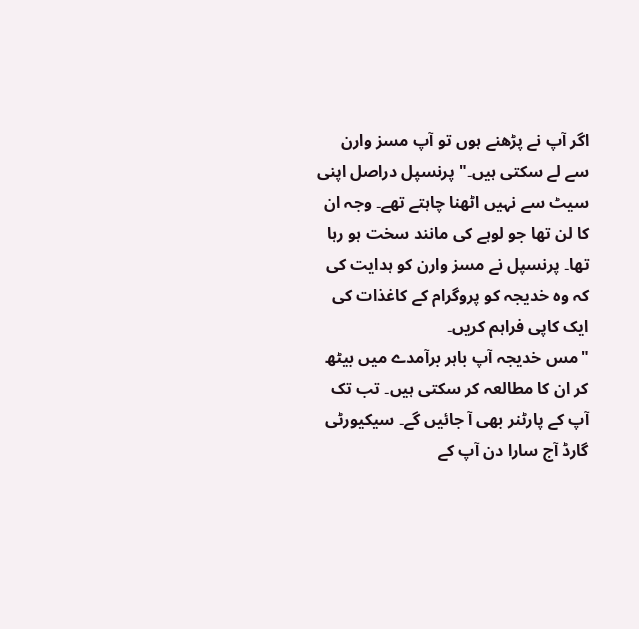اگر آپ نے پڑھنے ہوں تو آپ مسز وارن سے لے سکتی ہیں۔" پرنسپل دراصل اپنی سیٹ سے نہیں اٹھنا چاہتے تھے۔ وجہ ان کا لن تھا جو لوہے کی مانند سخت ہو رہا تھا۔ پرنسپل نے مسز وارن کو ہدایت کی کہ وہ خدیجہ کو پروگرام کے کاغذات کی ایک کاپی فراہم کریں۔
"مس خدیجہ آپ باہر برآمدے میں بیٹھ کر ان کا مطالعہ کر سکتی ہیں۔ تب تک آپ کے پارٹنر بھی آ جائیں گے۔ سیکیورٹی گارڈ آج سارا دن آپ کے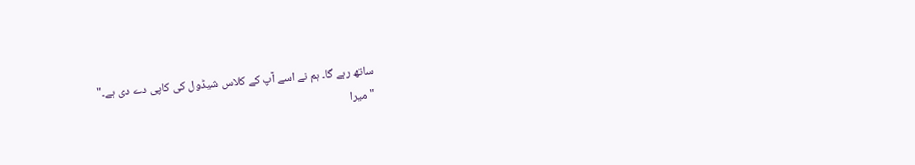ساتھ رہے گا۔ ہم نے اسے آپ کے کلاس شیڈول کی کاپی دے دی ہے۔"
"میرا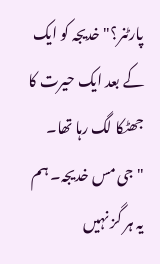پارٹنر؟" خدیجہ کو ایک کے بعد ایک حیرت کا جھٹکا لگ رہا تھا۔
"جی مس خدیجہ۔ ہم یہ ہر گز نہیں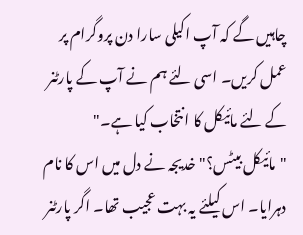چاہیں گے کہ آپ اکیلی سارا دن پروگرام پر عمل کریں۔ اسی لئے ہم نے آپ کے پارٹنر کے لئے مائیکل کا انتخاب کیا ہے۔"
"مائیکل بیٹس؟" خدیجہ نے دل میں اس کا نام دہرایا۔ اس کیلئے یہ بہت عجیب تھا۔ اگر پارٹنر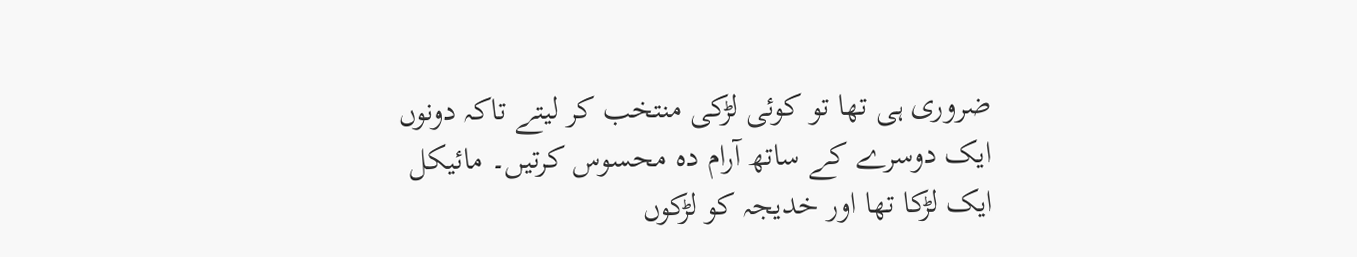ضروری ہی تھا تو کوئی لڑکی منتخب کر لیتے تاکہ دونوں ایک دوسرے کے ساتھ آرام دہ محسوس کرتیں۔ مائیکل ایک لڑکا تھا اور خدیجہ کو لڑکوں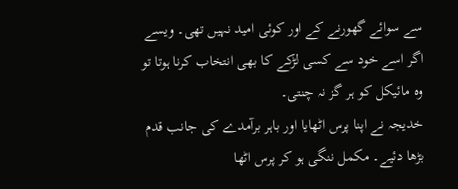سے سوائے گھورنے کے اور کوئی امید نہیں تھی۔ ویسے اگر اسے خود سے کسی لڑکے کا بھی انتخاب کرنا ہوتا تو وہ مائیکل کو ہر گز نہ چنتی۔
خدیجہ نے اپنا پرس اٹھایا اور باہر برآمدے کی جانب قدم بڑھا دئیے۔ مکمل ننگی ہو کر پرس اٹھا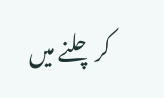کر چلنے میں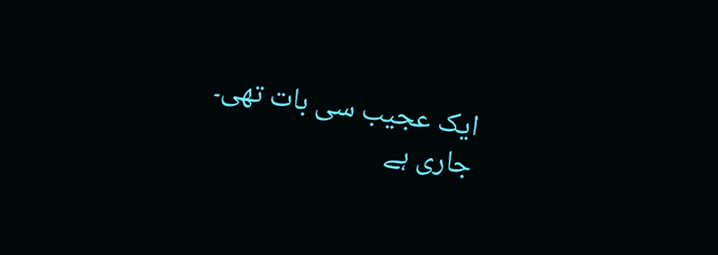ایک عجیب سی بات تھی۔
جاری ہے